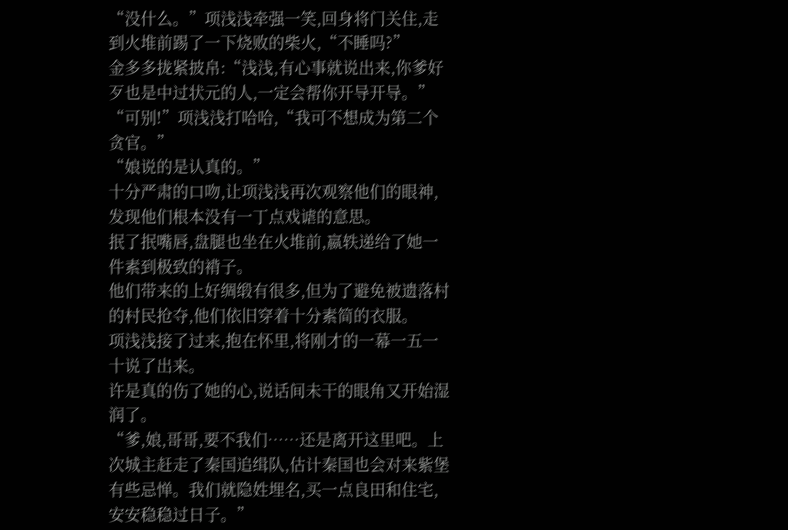“没什么。”项浅浅牵强一笑,回身将门关住,走到火堆前踢了一下烧败的柴火,“不睡吗?”
金多多拢紧披帛:“浅浅,有心事就说出来,你爹好歹也是中过状元的人,一定会帮你开导开导。”
“可别!”项浅浅打哈哈,“我可不想成为第二个贪官。”
“娘说的是认真的。”
十分严肃的口吻,让项浅浅再次观察他们的眼神,发现他们根本没有一丁点戏谑的意思。
抿了抿嘴唇,盘腿也坐在火堆前,嬴轶递给了她一件素到极致的褙子。
他们带来的上好绸缎有很多,但为了避免被遗落村的村民抢夺,他们依旧穿着十分素简的衣服。
项浅浅接了过来,抱在怀里,将刚才的一幕一五一十说了出来。
许是真的伤了她的心,说话间未干的眼角又开始湿润了。
“爹,娘,哥哥,要不我们……还是离开这里吧。上次城主赶走了秦国追缉队,估计秦国也会对来紫堡有些忌惮。我们就隐姓埋名,买一点良田和住宅,安安稳稳过日子。”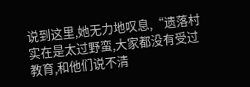说到这里,她无力地叹息,“遗落村实在是太过野蛮,大家都没有受过教育,和他们说不清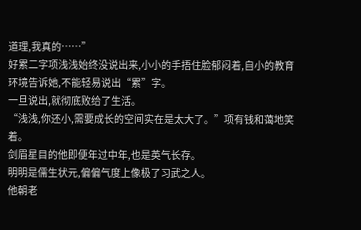道理,我真的……”
好累二字项浅浅始终没说出来,小小的手捂住脸郁闷着,自小的教育环境告诉她,不能轻易说出“累”字。
一旦说出,就彻底败给了生活。
“浅浅,你还小,需要成长的空间实在是太大了。”项有钱和蔼地笑着。
剑眉星目的他即便年过中年,也是英气长存。
明明是儒生状元,偏偏气度上像极了习武之人。
他朝老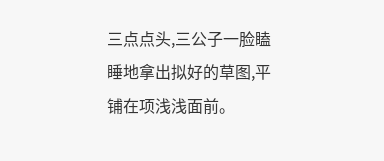三点点头,三公子一脸瞌睡地拿出拟好的草图,平铺在项浅浅面前。